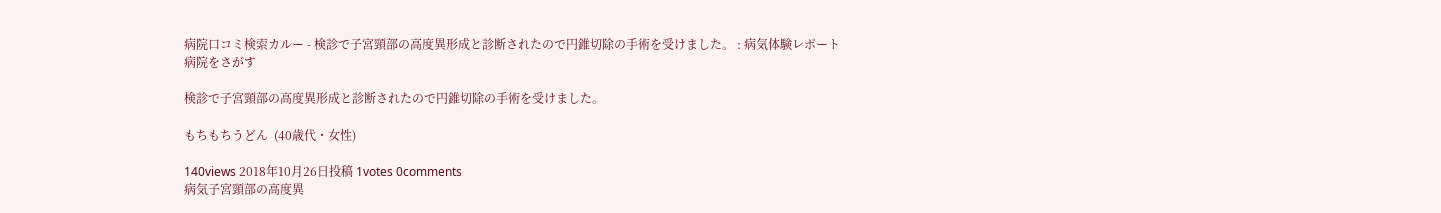病院口コミ検索カルー - 検診で子宮頸部の高度異形成と診断されたので円錐切除の手術を受けました。 : 病気体験レポート
病院をさがす

検診で子宮頸部の高度異形成と診断されたので円錐切除の手術を受けました。

もちもちうどん  (40歳代・女性)

140views 2018年10月26日投稿 1votes 0comments
病気子宮頸部の高度異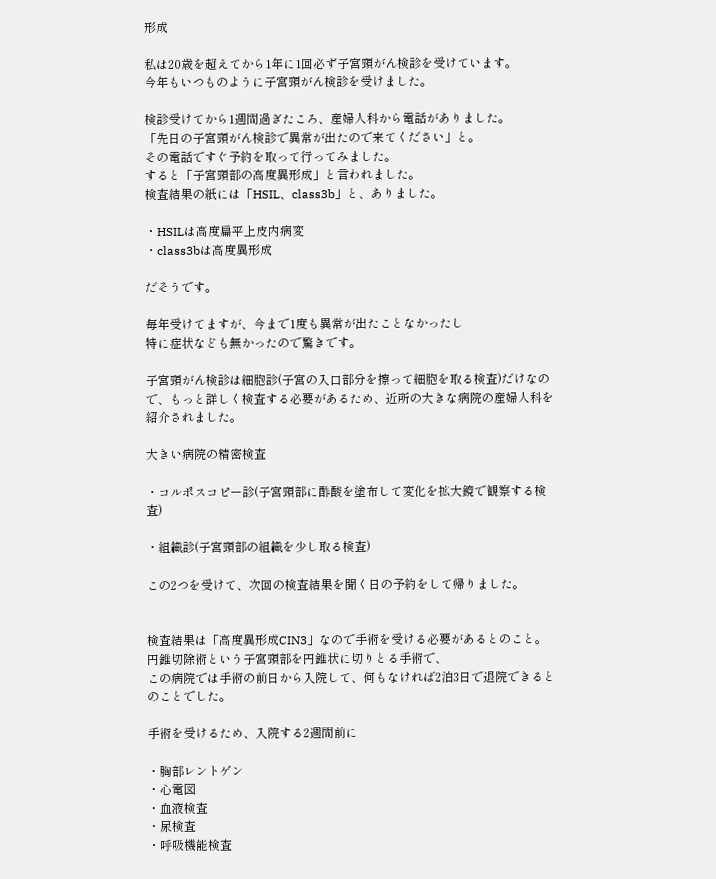形成

私は20歳を超えてから1年に1回必ず子宮頸がん検診を受けています。
今年もいつものように子宮頸がん検診を受けました。

検診受けてから1週間過ぎたころ、産婦人科から電話がありました。
「先日の子宮頸がん検診で異常が出たので来てください」と。
その電話ですぐ予約を取って行ってみました。
すると「子宮頸部の高度異形成」と言われました。
検査結果の紙には「HSIL、class3b」と、ありました。

・HSILは高度扁平上皮内病変
・class3bは高度異形成

だそうです。

毎年受けてますが、今まで1度も異常が出たことなかったし
特に症状なども無かったので驚きです。

子宮頸がん検診は細胞診(子宮の入口部分を擦って細胞を取る検査)だけなので、もっと詳しく検査する必要があるため、近所の大きな病院の産婦人科を紹介されました。

大きい病院の精密検査

・コルポスコピー診(子宮頸部に酢酸を塗布して変化を拡大鏡で観察する検査)

・組織診(子宮頸部の組織を少し取る検査)

この2つを受けて、次回の検査結果を聞く日の予約をして帰りました。


検査結果は「高度異形成CIN3」なので手術を受ける必要があるとのこと。
円錐切除術という子宮頸部を円錐状に切りとる手術で、
この病院では手術の前日から入院して、何もなければ2泊3日で退院できるとのことでした。

手術を受けるため、入院する2週間前に

・胸部レントゲン
・心電図
・血液検査
・尿検査
・呼吸機能検査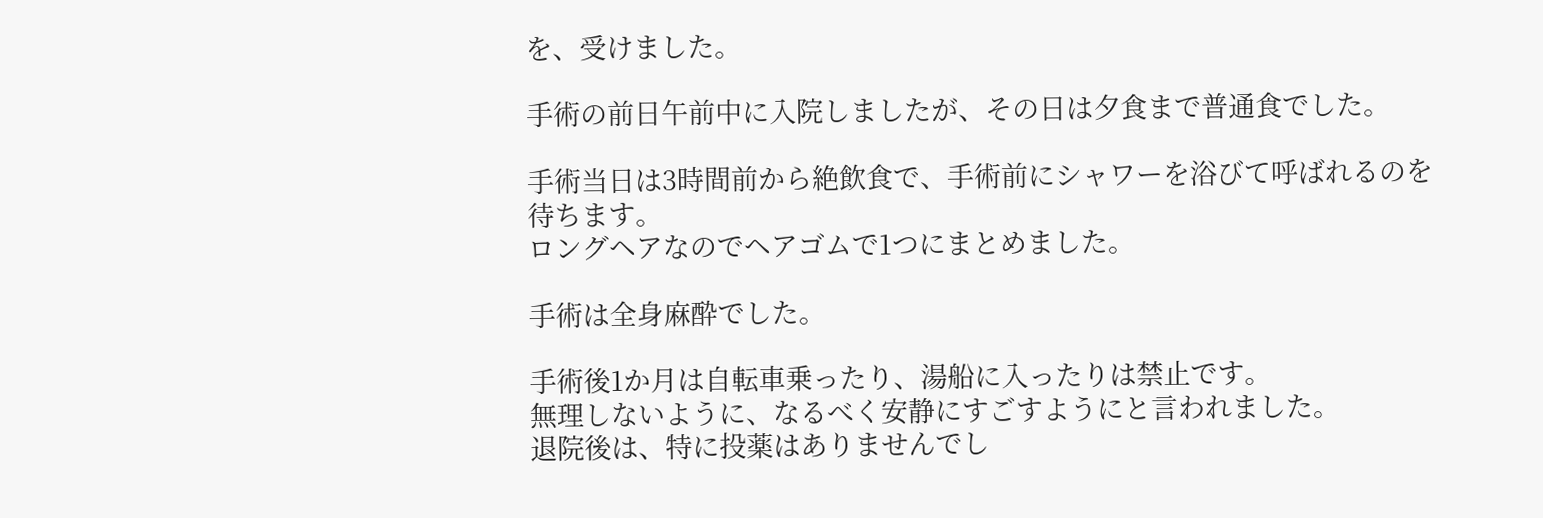を、受けました。

手術の前日午前中に入院しましたが、その日は夕食まで普通食でした。

手術当日は3時間前から絶飲食で、手術前にシャワーを浴びて呼ばれるのを待ちます。
ロングヘアなのでヘアゴムで1つにまとめました。

手術は全身麻酔でした。

手術後1か月は自転車乗ったり、湯船に入ったりは禁止です。
無理しないように、なるべく安静にすごすようにと言われました。
退院後は、特に投薬はありませんでし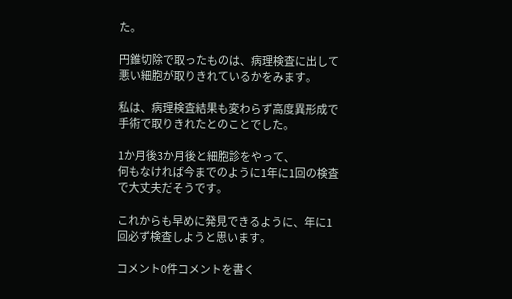た。

円錐切除で取ったものは、病理検査に出して
悪い細胞が取りきれているかをみます。

私は、病理検査結果も変わらず高度異形成で
手術で取りきれたとのことでした。

1か月後3か月後と細胞診をやって、
何もなければ今までのように1年に1回の検査で大丈夫だそうです。

これからも早めに発見できるように、年に1回必ず検査しようと思います。

コメント0件コメントを書く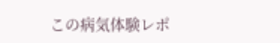この病気体験レポ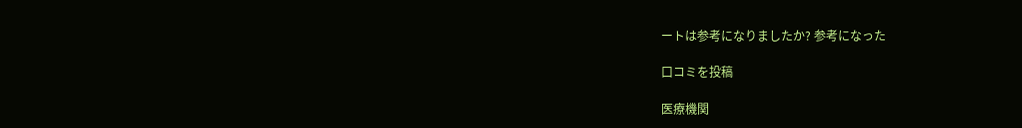ートは参考になりましたか? 参考になった

口コミを投稿

医療機関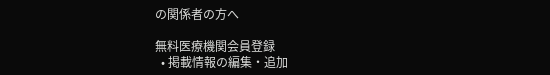の関係者の方へ

無料医療機関会員登録
  • 掲載情報の編集・追加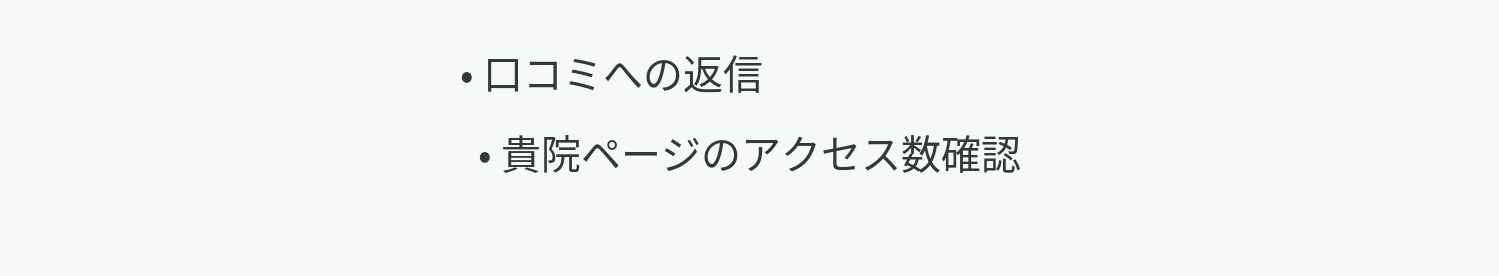• 口コミへの返信
  • 貴院ページのアクセス数確認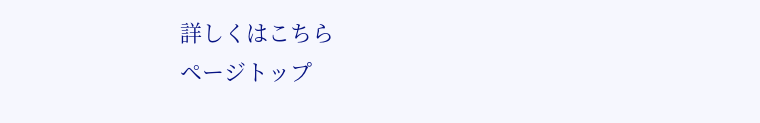詳しくはこちら
ページトップ